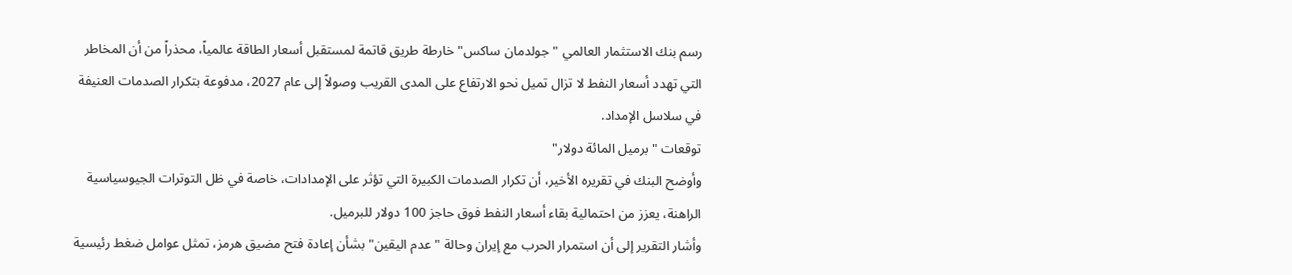رسم بنك الاستثمار العالمي "جولدمان ساكس" خارطة طريق قاتمة لمستقبل أسعار الطاقة عالمياً، محذراً من أن المخاطر التي تهدد أسعار النفط لا تزال تميل نحو الارتفاع على المدى القريب وصولاً إلى عام 2027، مدفوعة بتكرار الصدمات العنيفة في سلاسل الإمداد.
توقعات "برميل المائة دولار"
وأوضح البنك في تقريره الأخير، أن تكرار الصدمات الكبيرة التي تؤثر على الإمدادات، خاصة في ظل التوترات الجيوسياسية الراهنة، يعزز من احتمالية بقاء أسعار النفط فوق حاجز 100 دولار للبرميل.
وأشار التقرير إلى أن استمرار الحرب مع إيران وحالة "عدم اليقين" بشأن إعادة فتح مضيق هرمز، تمثل عوامل ضغط رئيسية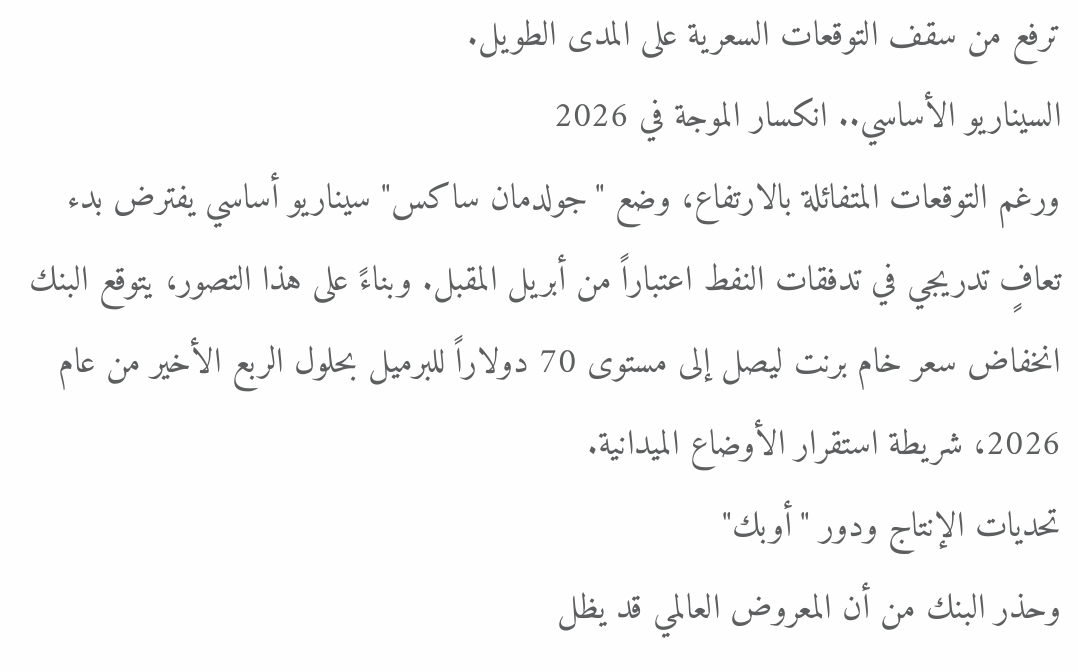ترفع من سقف التوقعات السعرية على المدى الطويل.
السيناريو الأساسي.. انكسار الموجة في 2026
ورغم التوقعات المتفائلة بالارتفاع، وضع "جولدمان ساكس" سيناريو أساسي يفترض بدء تعافٍ تدريجي في تدفقات النفط اعتباراً من أبريل المقبل. وبناءً على هذا التصور، يتوقع البنك انخفاض سعر خام برنت ليصل إلى مستوى 70 دولاراً للبرميل بحلول الربع الأخير من عام 2026، شريطة استقرار الأوضاع الميدانية.
تحديات الإنتاج ودور "أوبك"
وحذر البنك من أن المعروض العالمي قد يظل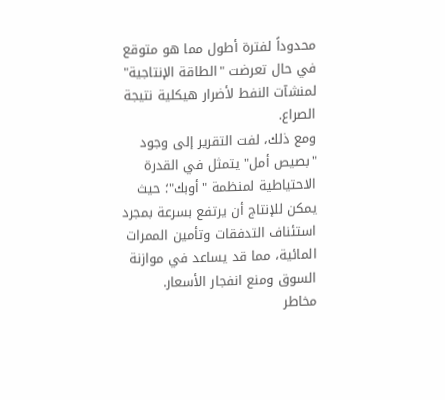محدوداً لفترة أطول مما هو متوقع في حال تعرضت "الطاقة الإنتاجية" لمنشآت النفط لأضرار هيكلية نتيجة الصراع.
ومع ذلك، لفت التقرير إلى وجود "بصيص أمل" يتمثل في القدرة الاحتياطية لمنظمة "أوبك"؛ حيث يمكن للإنتاج أن يرتفع بسرعة بمجرد استئناف التدفقات وتأمين الممرات المائية، مما قد يساعد في موازنة السوق ومنع انفجار الأسعار.
مخاطر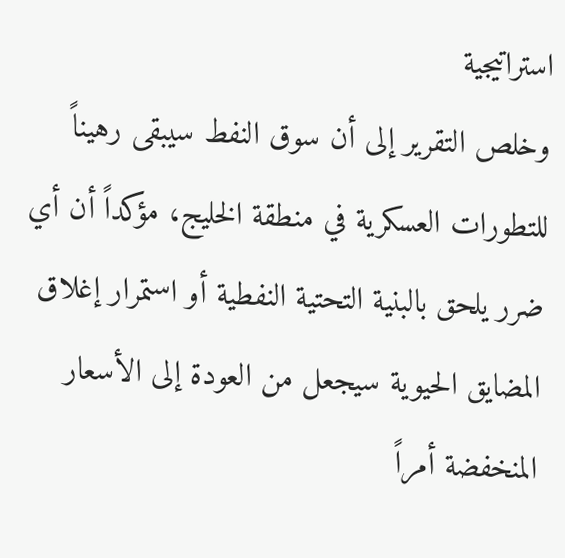استراتيجية
وخلص التقرير إلى أن سوق النفط سيبقى رهيناً للتطورات العسكرية في منطقة الخليج، مؤكداً أن أي ضرر يلحق بالبنية التحتية النفطية أو استمرار إغلاق المضايق الحيوية سيجعل من العودة إلى الأسعار المنخفضة أمراً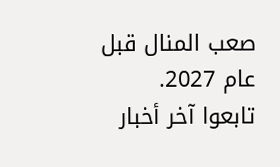صعب المنال قبل عام 2027.
تابعوا آخر أخبار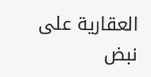العقارية على نبض